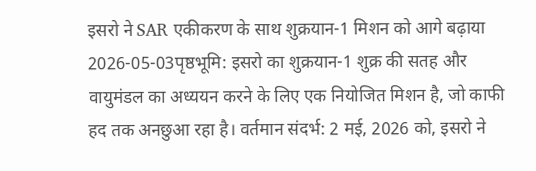इसरो ने SAR एकीकरण के साथ शुक्रयान-1 मिशन को आगे बढ़ाया
2026-05-03पृष्ठभूमि: इसरो का शुक्रयान-1 शुक्र की सतह और वायुमंडल का अध्ययन करने के लिए एक नियोजित मिशन है, जो काफी हद तक अनछुआ रहा है। वर्तमान संदर्भ: 2 मई, 2026 को, इसरो ने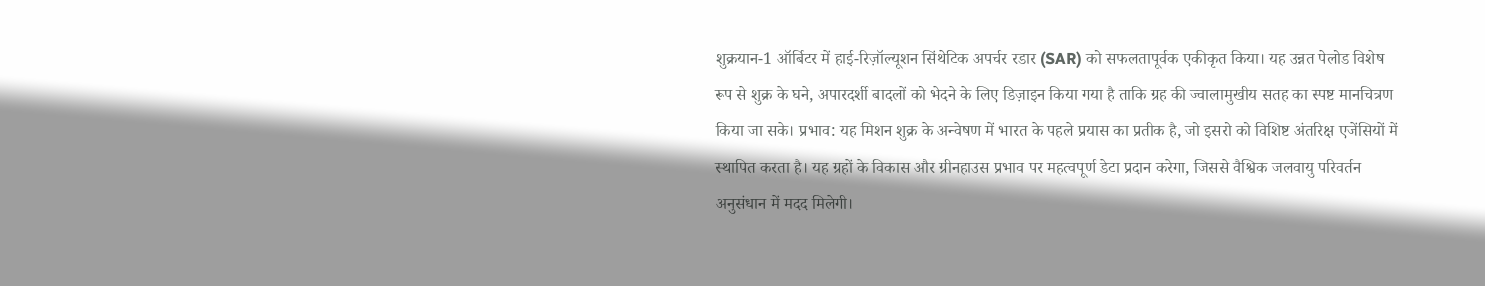शुक्रयान-1 ऑर्बिटर में हाई-रिज़ॉल्यूशन सिंथेटिक अपर्चर रडार (SAR) को सफलतापूर्वक एकीकृत किया। यह उन्नत पेलोड विशेष रूप से शुक्र के घने, अपारदर्शी बादलों को भेदने के लिए डिज़ाइन किया गया है ताकि ग्रह की ज्वालामुखीय सतह का स्पष्ट मानचित्रण किया जा सके। प्रभाव: यह मिशन शुक्र के अन्वेषण में भारत के पहले प्रयास का प्रतीक है, जो इसरो को विशिष्ट अंतरिक्ष एजेंसियों में स्थापित करता है। यह ग्रहों के विकास और ग्रीनहाउस प्रभाव पर महत्वपूर्ण डेटा प्रदान करेगा, जिससे वैश्विक जलवायु परिवर्तन अनुसंधान में मदद मिलेगी।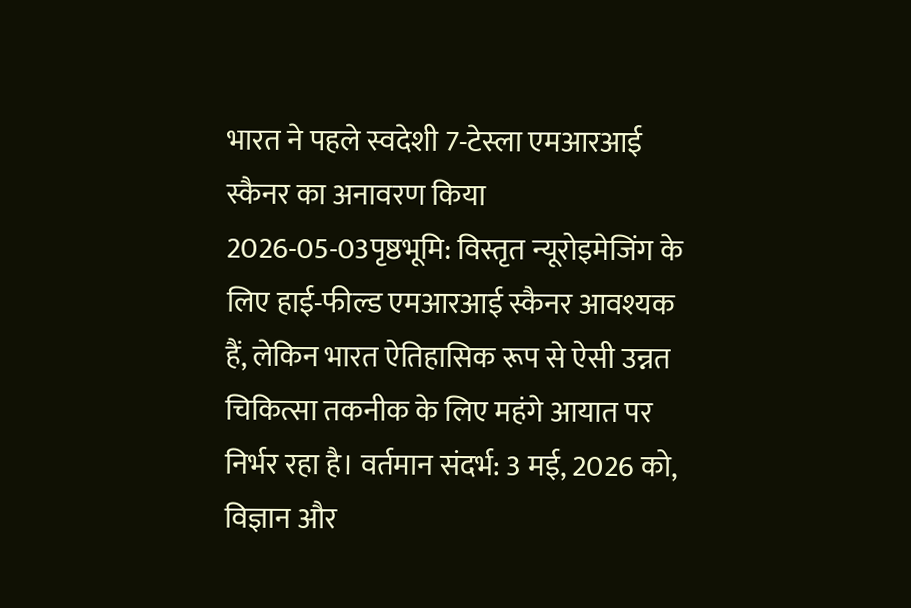भारत ने पहले स्वदेशी 7-टेस्ला एमआरआई स्कैनर का अनावरण किया
2026-05-03पृष्ठभूमि: विस्तृत न्यूरोइमेजिंग के लिए हाई-फील्ड एमआरआई स्कैनर आवश्यक हैं, लेकिन भारत ऐतिहासिक रूप से ऐसी उन्नत चिकित्सा तकनीक के लिए महंगे आयात पर निर्भर रहा है। वर्तमान संदर्भ: 3 मई, 2026 को, विज्ञान और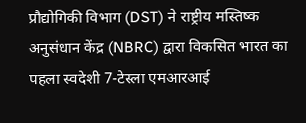प्रौद्योगिकी विभाग (DST) ने राष्ट्रीय मस्तिष्क अनुसंधान केंद्र (NBRC) द्वारा विकसित भारत का पहला स्वदेशी 7-टेस्ला एमआरआई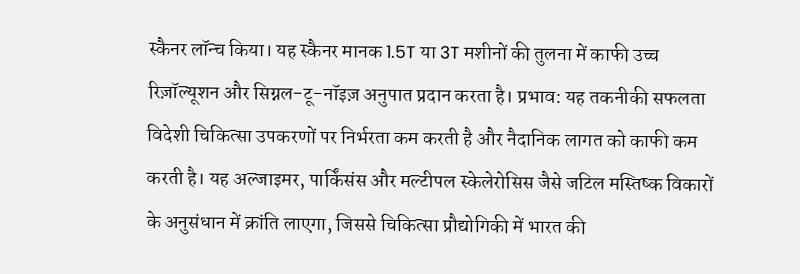स्कैनर लॉन्च किया। यह स्कैनर मानक 1.5T या 3T मशीनों की तुलना में काफी उच्च रिज़ॉल्यूशन और सिग्नल-टू-नॉइज़ अनुपात प्रदान करता है। प्रभाव: यह तकनीकी सफलता विदेशी चिकित्सा उपकरणों पर निर्भरता कम करती है और नैदानिक लागत को काफी कम करती है। यह अल्जाइमर, पार्किंसंस और मल्टीपल स्केलेरोसिस जैसे जटिल मस्तिष्क विकारों के अनुसंधान में क्रांति लाएगा, जिससे चिकित्सा प्रौद्योगिकी में भारत की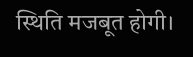स्थिति मजबूत होगी।